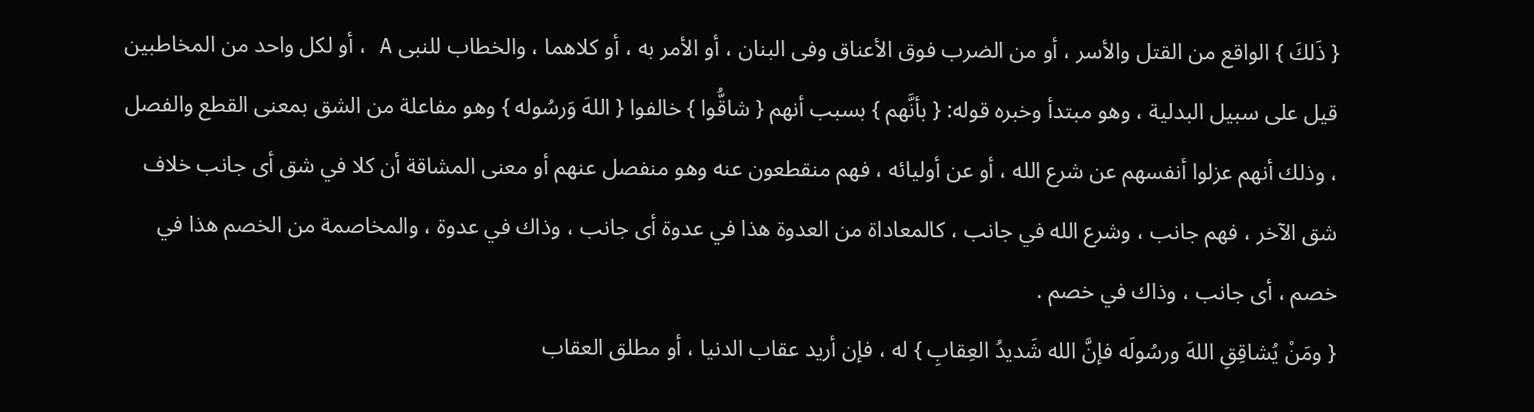{ ذَلكَ } الواقع من القتل والأسر ، أو من الضرب فوق الأعناق وفى البنان ، أو الأمر به ، أو كلاهما ، والخطاب للنبى A ، أو لكل واحد من المخاطبين قيل على سبيل البدلية ، وهو مبتدأ وخبره قوله: { بأنَّهم } بسبب أنهم { شاقُّوا } خالفوا { اللهَ وَرسُوله } وهو مفاعلة من الشق بمعنى القطع والفصل ، وذلك أنهم عزلوا أنفسهم عن شرع الله ، أو عن أوليائه ، فهم منقطعون عنه وهو منفصل عنهم أو معنى المشاقة أن كلا في شق أى جانب خلاف شق الآخر ، فهم جانب ، وشرع الله في جانب ، كالمعاداة من العدوة هذا في عدوة أى جانب ، وذاك في عدوة ، والمخاصمة من الخصم هذا في خصم ، أى جانب ، وذاك في خصم .
{ ومَنْ يُشاقِقِ اللهَ ورسُولَه فإنَّ الله شَديدُ العِقابِ } له ، فإن أريد عقاب الدنيا ، أو مطلق العقاب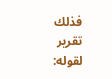فذلك تقرير لقوله: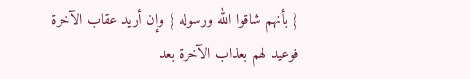{ بأنهم شاقوا الله ورسوله } وإن أريد عقاب الآخرة فوعيد لهم بعذاب الآخرة بعد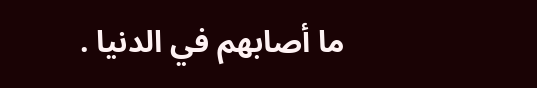ما أصابهم في الدنيا .